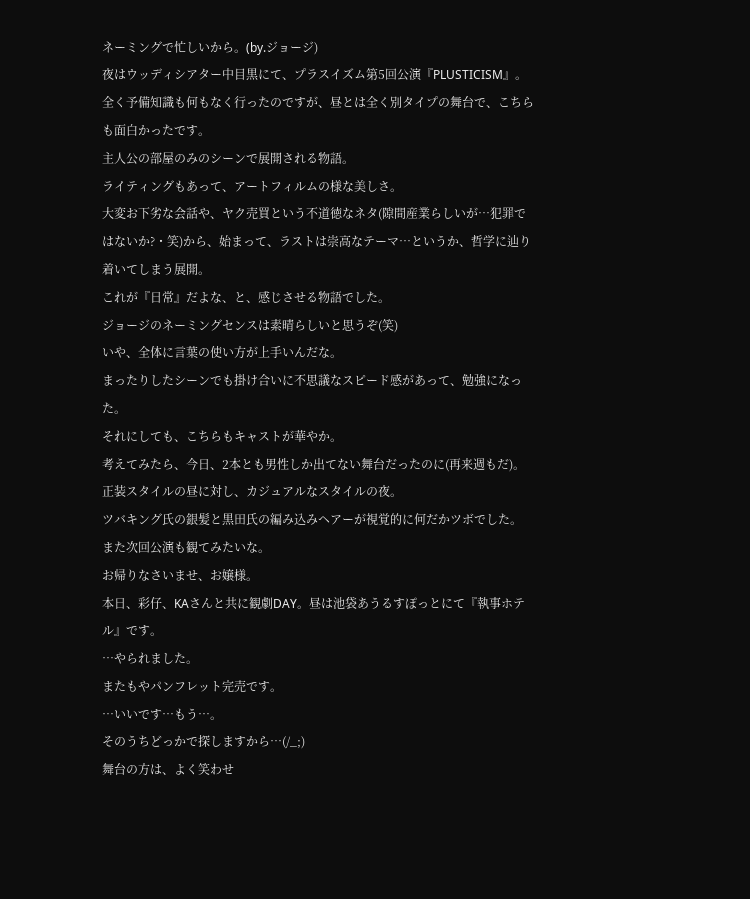ネーミングで忙しいから。(by.ジョージ)
夜はウッディシアター中目黒にて、プラスイズム第5回公演『PLUSTICISM』。全く予備知識も何もなく行ったのですが、昼とは全く別タイプの舞台で、こちらも面白かったです。
主人公の部屋のみのシーンで展開される物語。
ライティングもあって、アートフィルムの様な美しさ。
大変お下劣な会話や、ヤク売買という不道徳なネタ(隙間産業らしいが…犯罪ではないか?・笑)から、始まって、ラストは崇高なテーマ…というか、哲学に辿り着いてしまう展開。
これが『日常』だよな、と、感じさせる物語でした。
ジョージのネーミングセンスは素晴らしいと思うぞ(笑)
いや、全体に言葉の使い方が上手いんだな。
まったりしたシーンでも掛け合いに不思議なスピード感があって、勉強になった。
それにしても、こちらもキャストが華やか。
考えてみたら、今日、2本とも男性しか出てない舞台だったのに(再来週もだ)。
正装スタイルの昼に対し、カジュアルなスタイルの夜。
ツバキング氏の銀髪と黒田氏の編み込みヘアーが視覚的に何だかツボでした。
また次回公演も観てみたいな。
お帰りなさいませ、お嬢様。
本日、彩仔、KAさんと共に観劇DAY。昼は池袋あうるすぽっとにて『執事ホテル』です。
…やられました。
またもやパンフレット完売です。
…いいです…もう…。
そのうちどっかで探しますから…(/_;)
舞台の方は、よく笑わせ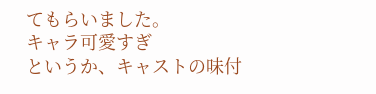てもらいました。
キャラ可愛すぎ
というか、キャストの味付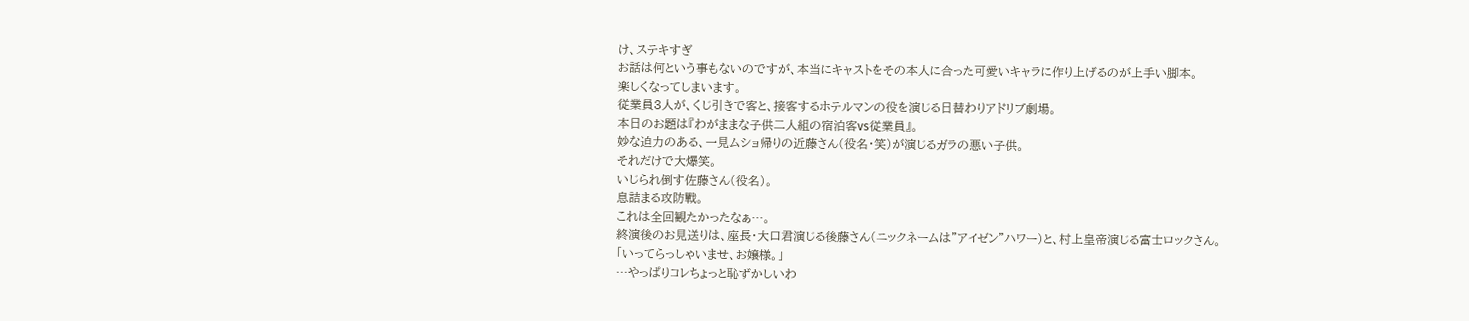け、ステキすぎ
お話は何という事もないのですが、本当にキャストをその本人に合った可愛いキャラに作り上げるのが上手い脚本。
楽しくなってしまいます。
従業員3人が、くじ引きで客と、接客するホテルマンの役を演じる日替わりアドリブ劇場。
本日のお題は『わがままな子供二人組の宿泊客vs従業員』。
妙な迫力のある、一見ムショ帰りの近藤さん(役名・笑)が演じるガラの悪い子供。
それだけで大爆笑。
いじられ倒す佐藤さん(役名)。
息詰まる攻防戰。
これは全回観たかったなぁ…。
終演後のお見送りは、座長・大口君演じる後藤さん(ニックネームは"アイゼン"ハワー)と、村上皇帝演じる富士ロックさん。
「いってらっしゃいませ、お嬢様。」
…やっぱりコレちょっと恥ずかしいわ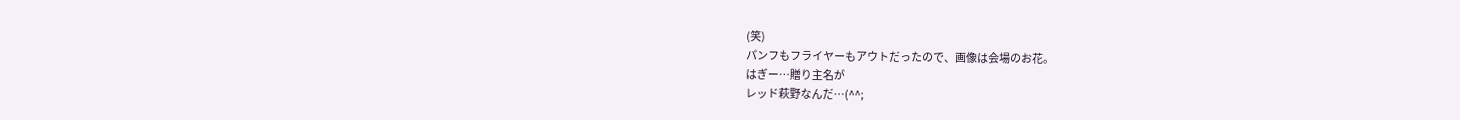(笑)
パンフもフライヤーもアウトだったので、画像は会場のお花。
はぎー…贈り主名が
レッド萩野なんだ…(^^;